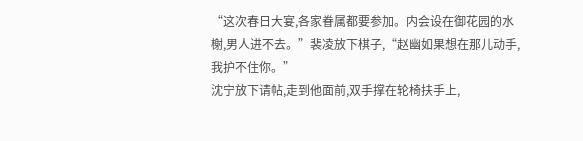“这次春日大宴,各家眷属都要参加。内会设在御花园的水榭,男人进不去。”裴凌放下棋子,“赵幽如果想在那儿动手,我护不住你。”
沈宁放下请帖,走到他面前,双手撑在轮椅扶手上,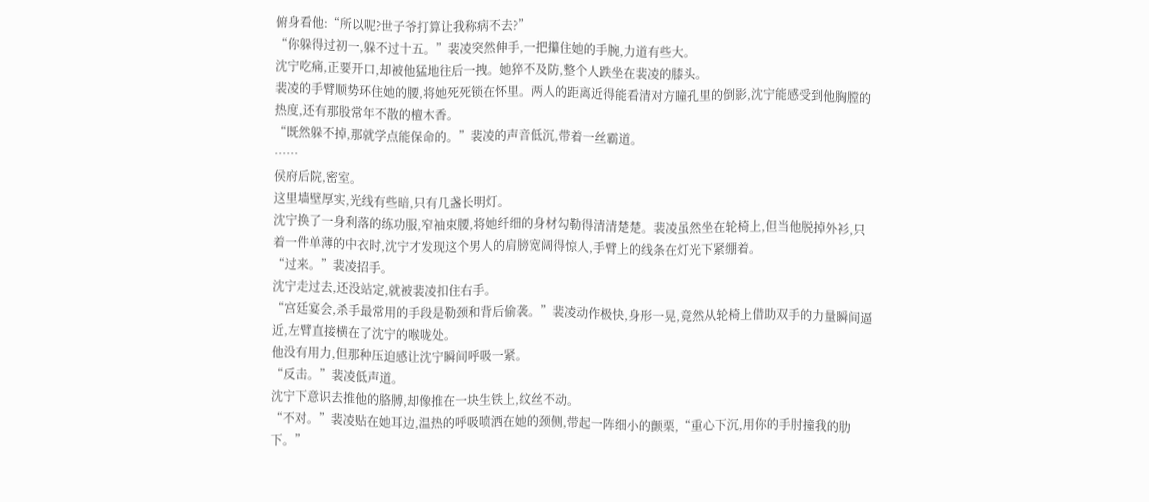俯身看他:“所以呢?世子爷打算让我称病不去?”
“你躲得过初一,躲不过十五。”裴凌突然伸手,一把攥住她的手腕,力道有些大。
沈宁吃痛,正要开口,却被他猛地往后一拽。她猝不及防,整个人跌坐在裴凌的膝头。
裴凌的手臂顺势环住她的腰,将她死死锁在怀里。两人的距离近得能看清对方瞳孔里的倒影,沈宁能感受到他胸膛的热度,还有那股常年不散的檀木香。
“既然躲不掉,那就学点能保命的。”裴凌的声音低沉,带着一丝霸道。
……
侯府后院,密室。
这里墙壁厚实,光线有些暗,只有几盏长明灯。
沈宁换了一身利落的练功服,窄袖束腰,将她纤细的身材勾勒得清清楚楚。裴凌虽然坐在轮椅上,但当他脱掉外衫,只着一件单薄的中衣时,沈宁才发现这个男人的肩膀宽阔得惊人,手臂上的线条在灯光下紧绷着。
“过来。”裴凌招手。
沈宁走过去,还没站定,就被裴凌扣住右手。
“宫廷宴会,杀手最常用的手段是勒颈和背后偷袭。”裴凌动作极快,身形一晃,竟然从轮椅上借助双手的力量瞬间逼近,左臂直接横在了沈宁的喉咙处。
他没有用力,但那种压迫感让沈宁瞬间呼吸一紧。
“反击。”裴凌低声道。
沈宁下意识去推他的胳膊,却像推在一块生铁上,纹丝不动。
“不对。”裴凌贴在她耳边,温热的呼吸喷洒在她的颈侧,带起一阵细小的颤栗,“重心下沉,用你的手肘撞我的肋下。”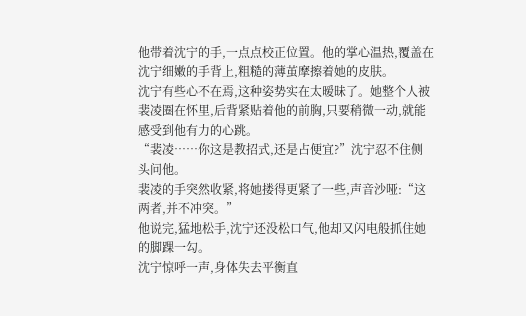他带着沈宁的手,一点点校正位置。他的掌心温热,覆盖在沈宁细嫩的手背上,粗糙的薄茧摩擦着她的皮肤。
沈宁有些心不在焉,这种姿势实在太暧昧了。她整个人被裴凌圈在怀里,后背紧贴着他的前胸,只要稍微一动,就能感受到他有力的心跳。
“裴凌……你这是教招式,还是占便宜?”沈宁忍不住侧头问他。
裴凌的手突然收紧,将她搂得更紧了一些,声音沙哑:“这两者,并不冲突。”
他说完,猛地松手,沈宁还没松口气,他却又闪电般抓住她的脚踝一勾。
沈宁惊呼一声,身体失去平衡直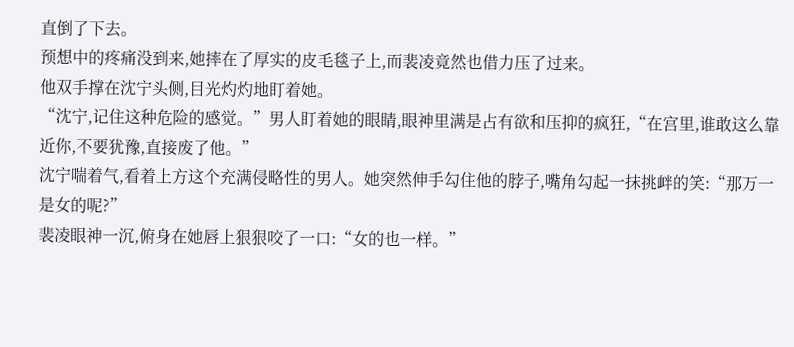直倒了下去。
预想中的疼痛没到来,她摔在了厚实的皮毛毯子上,而裴凌竟然也借力压了过来。
他双手撑在沈宁头侧,目光灼灼地盯着她。
“沈宁,记住这种危险的感觉。”男人盯着她的眼睛,眼神里满是占有欲和压抑的疯狂,“在宫里,谁敢这么靠近你,不要犹豫,直接废了他。”
沈宁喘着气,看着上方这个充满侵略性的男人。她突然伸手勾住他的脖子,嘴角勾起一抹挑衅的笑:“那万一是女的呢?”
裴凌眼神一沉,俯身在她唇上狠狠咬了一口:“女的也一样。”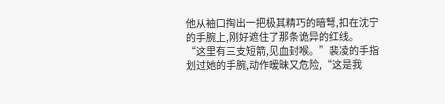他从袖口掏出一把极其精巧的暗弩,扣在沈宁的手腕上,刚好遮住了那条诡异的红线。
“这里有三支短箭,见血封喉。”裴凌的手指划过她的手腕,动作暧昧又危险,“这是我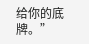给你的底牌。”